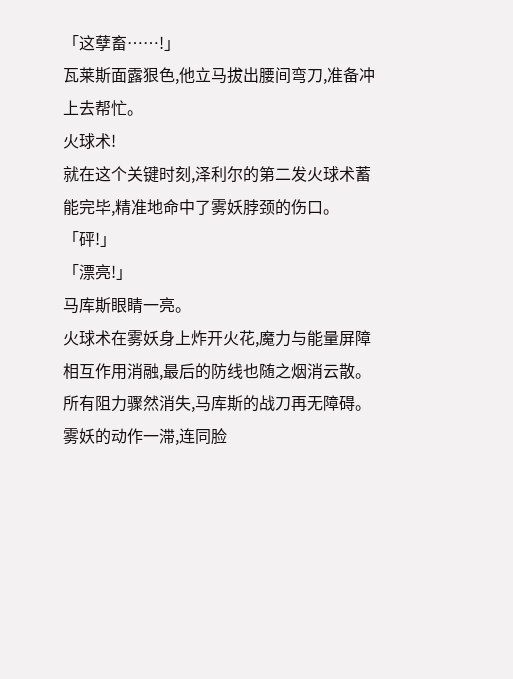「这孽畜……!」
瓦莱斯面露狠色,他立马拔出腰间弯刀,准备冲上去帮忙。
火球术!
就在这个关键时刻,泽利尔的第二发火球术蓄能完毕,精准地命中了雾妖脖颈的伤口。
「砰!」
「漂亮!」
马库斯眼睛一亮。
火球术在雾妖身上炸开火花,魔力与能量屏障相互作用消融,最后的防线也随之烟消云散。
所有阻力骤然消失,马库斯的战刀再无障碍。
雾妖的动作一滞,连同脸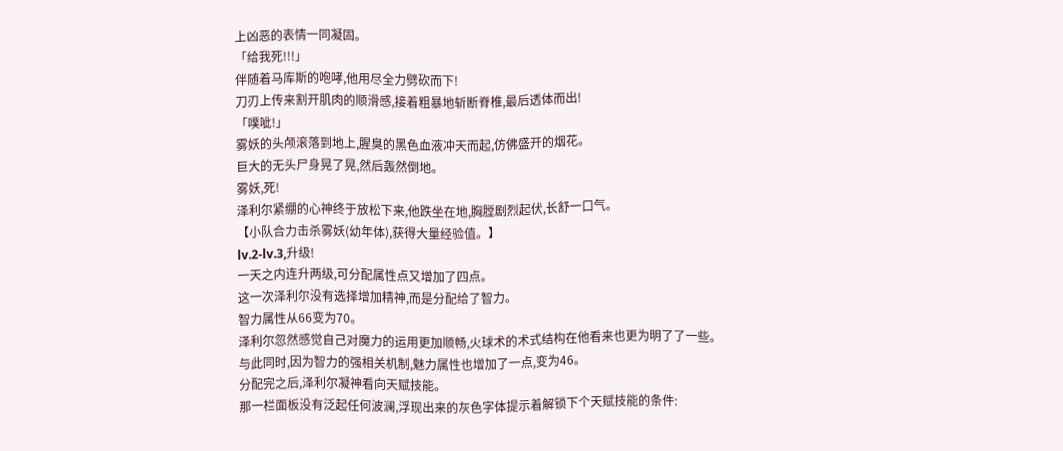上凶恶的表情一同凝固。
「给我死!!!」
伴随着马库斯的咆哮,他用尽全力劈砍而下!
刀刃上传来割开肌肉的顺滑感,接着粗暴地斩断脊椎,最后透体而出!
「噗呲!」
雾妖的头颅滚落到地上,腥臭的黑色血液冲天而起,仿佛盛开的烟花。
巨大的无头尸身晃了晃,然后轰然倒地。
雾妖,死!
泽利尔紧绷的心神终于放松下来,他跌坐在地,胸膛剧烈起伏,长舒一口气。
【小队合力击杀雾妖(幼年体),获得大量经验值。】
lv.2-lv.3,升级!
一天之内连升两级,可分配属性点又增加了四点。
这一次泽利尔没有选择增加精神,而是分配给了智力。
智力属性从66变为70。
泽利尔忽然感觉自己对魔力的运用更加顺畅,火球术的术式结构在他看来也更为明了了一些。
与此同时,因为智力的强相关机制,魅力属性也增加了一点,变为46。
分配完之后,泽利尔凝神看向天赋技能。
那一栏面板没有泛起任何波澜,浮现出来的灰色字体提示着解锁下个天赋技能的条件: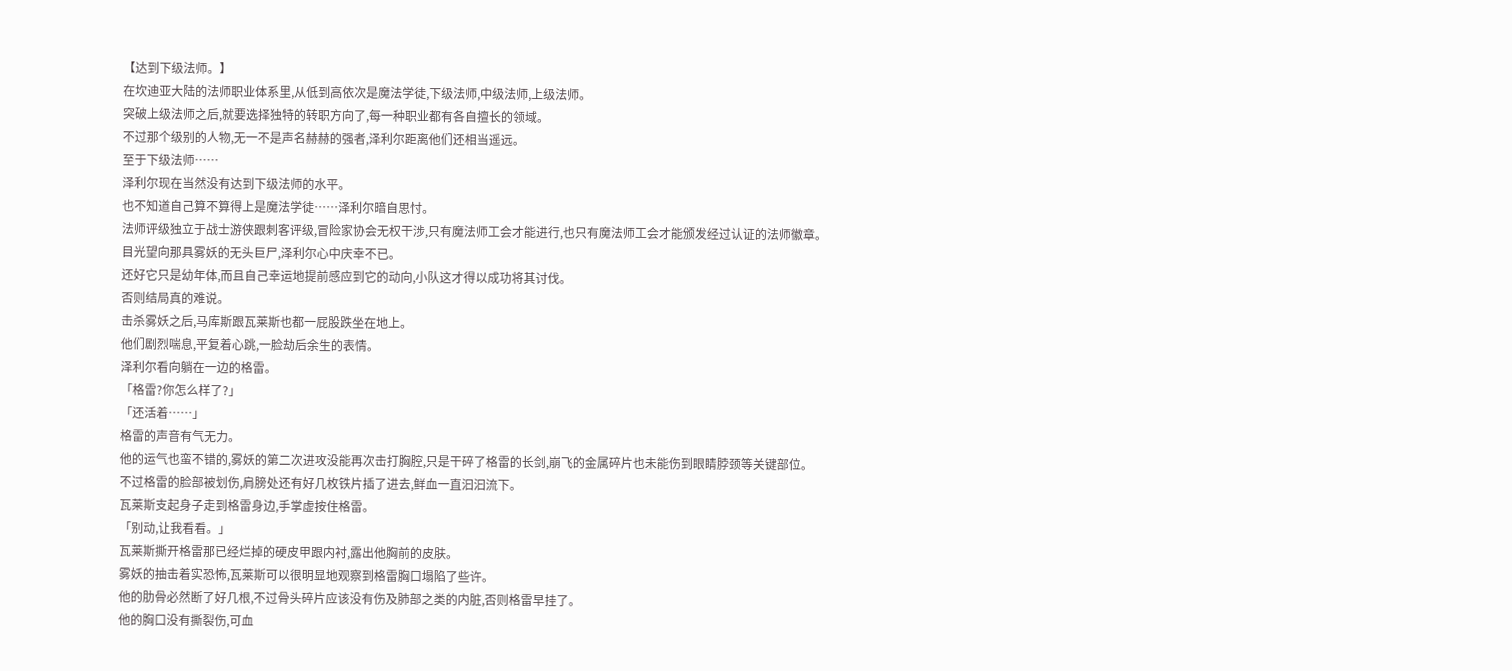【达到下级法师。】
在坎迪亚大陆的法师职业体系里,从低到高依次是魔法学徒,下级法师,中级法师,上级法师。
突破上级法师之后,就要选择独特的转职方向了,每一种职业都有各自擅长的领域。
不过那个级别的人物,无一不是声名赫赫的强者,泽利尔距离他们还相当遥远。
至于下级法师……
泽利尔现在当然没有达到下级法师的水平。
也不知道自己算不算得上是魔法学徒……泽利尔暗自思忖。
法师评级独立于战士游侠跟刺客评级,冒险家协会无权干涉,只有魔法师工会才能进行,也只有魔法师工会才能颁发经过认证的法师徽章。
目光望向那具雾妖的无头巨尸,泽利尔心中庆幸不已。
还好它只是幼年体,而且自己幸运地提前感应到它的动向,小队这才得以成功将其讨伐。
否则结局真的难说。
击杀雾妖之后,马库斯跟瓦莱斯也都一屁股跌坐在地上。
他们剧烈喘息,平复着心跳,一脸劫后余生的表情。
泽利尔看向躺在一边的格雷。
「格雷?你怎么样了?」
「还活着……」
格雷的声音有气无力。
他的运气也蛮不错的,雾妖的第二次进攻没能再次击打胸腔,只是干碎了格雷的长剑,崩飞的金属碎片也未能伤到眼睛脖颈等关键部位。
不过格雷的脸部被划伤,肩膀处还有好几枚铁片插了进去,鲜血一直汩汩流下。
瓦莱斯支起身子走到格雷身边,手掌虚按住格雷。
「别动,让我看看。」
瓦莱斯撕开格雷那已经烂掉的硬皮甲跟内衬,露出他胸前的皮肤。
雾妖的抽击着实恐怖,瓦莱斯可以很明显地观察到格雷胸口塌陷了些许。
他的肋骨必然断了好几根,不过骨头碎片应该没有伤及肺部之类的内脏,否则格雷早挂了。
他的胸口没有撕裂伤,可血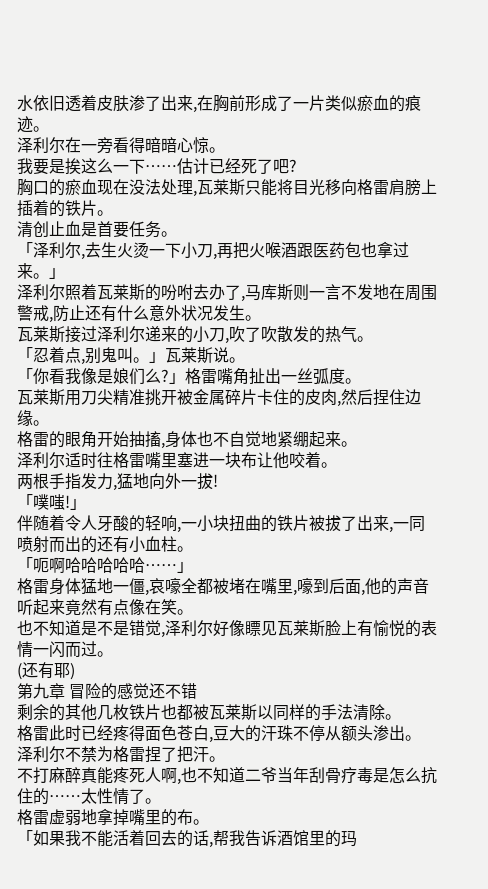水依旧透着皮肤渗了出来,在胸前形成了一片类似瘀血的痕迹。
泽利尔在一旁看得暗暗心惊。
我要是挨这么一下……估计已经死了吧?
胸口的瘀血现在没法处理,瓦莱斯只能将目光移向格雷肩膀上插着的铁片。
清创止血是首要任务。
「泽利尔,去生火烫一下小刀,再把火喉酒跟医药包也拿过来。」
泽利尔照着瓦莱斯的吩咐去办了,马库斯则一言不发地在周围警戒,防止还有什么意外状况发生。
瓦莱斯接过泽利尔递来的小刀,吹了吹散发的热气。
「忍着点,别鬼叫。」瓦莱斯说。
「你看我像是娘们么?」格雷嘴角扯出一丝弧度。
瓦莱斯用刀尖精准挑开被金属碎片卡住的皮肉,然后捏住边缘。
格雷的眼角开始抽搐,身体也不自觉地紧绷起来。
泽利尔适时往格雷嘴里塞进一块布让他咬着。
两根手指发力,猛地向外一拔!
「噗嗤!」
伴随着令人牙酸的轻响,一小块扭曲的铁片被拔了出来,一同喷射而出的还有小血柱。
「呃啊哈哈哈哈哈……」
格雷身体猛地一僵,哀嚎全都被堵在嘴里,嚎到后面,他的声音听起来竟然有点像在笑。
也不知道是不是错觉,泽利尔好像瞟见瓦莱斯脸上有愉悦的表情一闪而过。
(还有耶)
第九章 冒险的感觉还不错
剩余的其他几枚铁片也都被瓦莱斯以同样的手法清除。
格雷此时已经疼得面色苍白,豆大的汗珠不停从额头渗出。
泽利尔不禁为格雷捏了把汗。
不打麻醉真能疼死人啊,也不知道二爷当年刮骨疗毒是怎么抗住的……太性情了。
格雷虚弱地拿掉嘴里的布。
「如果我不能活着回去的话,帮我告诉酒馆里的玛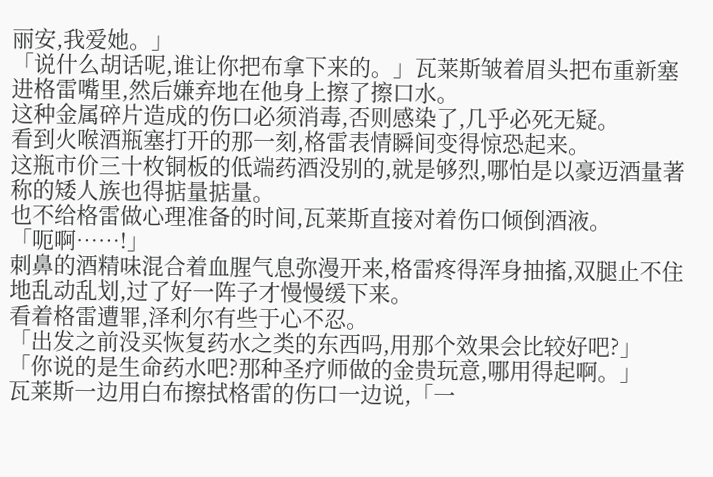丽安,我爱她。」
「说什么胡话呢,谁让你把布拿下来的。」瓦莱斯皱着眉头把布重新塞进格雷嘴里,然后嫌弃地在他身上擦了擦口水。
这种金属碎片造成的伤口必须消毒,否则感染了,几乎必死无疑。
看到火喉酒瓶塞打开的那一刻,格雷表情瞬间变得惊恐起来。
这瓶市价三十枚铜板的低端药酒没别的,就是够烈,哪怕是以豪迈酒量著称的矮人族也得掂量掂量。
也不给格雷做心理准备的时间,瓦莱斯直接对着伤口倾倒酒液。
「呃啊……!」
刺鼻的酒精味混合着血腥气息弥漫开来,格雷疼得浑身抽搐,双腿止不住地乱动乱划,过了好一阵子才慢慢缓下来。
看着格雷遭罪,泽利尔有些于心不忍。
「出发之前没买恢复药水之类的东西吗,用那个效果会比较好吧?」
「你说的是生命药水吧?那种圣疗师做的金贵玩意,哪用得起啊。」
瓦莱斯一边用白布擦拭格雷的伤口一边说,「一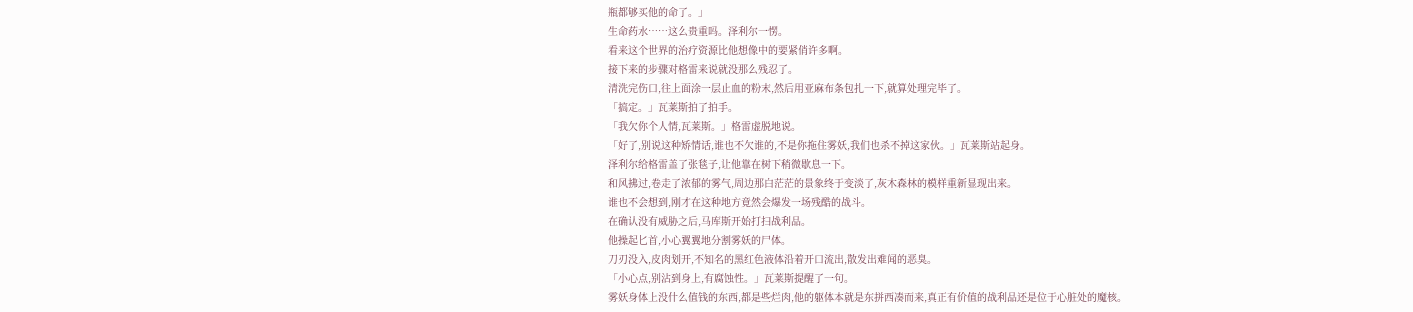瓶都够买他的命了。」
生命药水……这么贵重吗。泽利尔一愣。
看来这个世界的治疗资源比他想像中的要紧俏许多啊。
接下来的步骤对格雷来说就没那么残忍了。
清洗完伤口,往上面涂一层止血的粉末,然后用亚麻布条包扎一下,就算处理完毕了。
「搞定。」瓦莱斯拍了拍手。
「我欠你个人情,瓦莱斯。」格雷虚脱地说。
「好了,别说这种矫情话,谁也不欠谁的,不是你拖住雾妖,我们也杀不掉这家伙。」瓦莱斯站起身。
泽利尔给格雷盖了张毯子,让他靠在树下稍微歇息一下。
和风拂过,卷走了浓郁的雾气,周边那白茫茫的景象终于变淡了,灰木森林的模样重新显现出来。
谁也不会想到,刚才在这种地方竟然会爆发一场残酷的战斗。
在确认没有威胁之后,马库斯开始打扫战利品。
他操起匕首,小心翼翼地分割雾妖的尸体。
刀刃没入,皮肉划开,不知名的黑红色液体沿着开口流出,散发出难闻的恶臭。
「小心点,别沾到身上,有腐蚀性。」瓦莱斯提醒了一句。
雾妖身体上没什么值钱的东西,都是些烂肉,他的躯体本就是东拼西凑而来,真正有价值的战利品还是位于心脏处的魔核。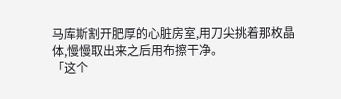马库斯割开肥厚的心脏房室,用刀尖挑着那枚晶体,慢慢取出来之后用布擦干净。
「这个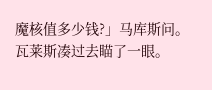魔核值多少钱?」马库斯问。
瓦莱斯凑过去瞄了一眼。